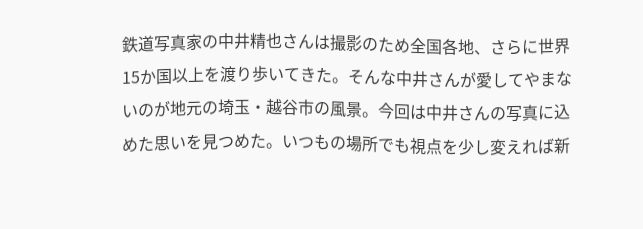鉄道写真家の中井精也さんは撮影のため全国各地、さらに世界15か国以上を渡り歩いてきた。そんな中井さんが愛してやまないのが地元の埼玉・越谷市の風景。今回は中井さんの写真に込めた思いを見つめた。いつもの場所でも視点を少し変えれば新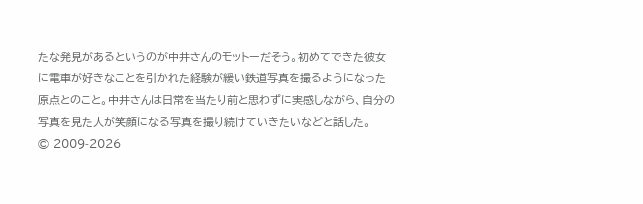たな発見があるというのが中井さんのモットーだそう。初めてできた彼女に電車が好きなことを引かれた経験が緩い鉄道写真を撮るようになった原点とのこと。中井さんは日常を当たり前と思わずに実感しながら、自分の写真を見た人が笑顔になる写真を撮り続けていきたいなどと話した。
© 2009-2026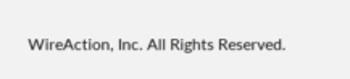WireAction, Inc. All Rights Reserved.